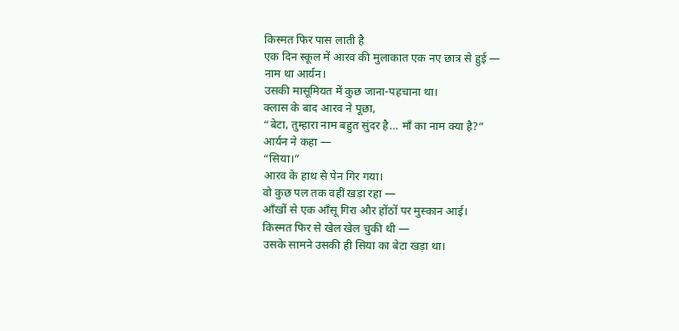किस्मत फिर पास लाती है
एक दिन स्कूल में आरव की मुलाकात एक नए छात्र से हुई —
नाम था आर्यन।
उसकी मासूमियत में कुछ जाना-पहचाना था।
क्लास के बाद आरव ने पूछा,
“बेटा, तुम्हारा नाम बहुत सुंदर है… माँ का नाम क्या है?”
आर्यन ने कहा —
“सिया।”
आरव के हाथ से पेन गिर गया।
वो कुछ पल तक वहीं खड़ा रहा —
आँखों से एक आँसू गिरा और होंठों पर मुस्कान आई।
किस्मत फिर से खेल खेल चुकी थी —
उसके सामने उसकी ही सिया का बेटा खड़ा था।